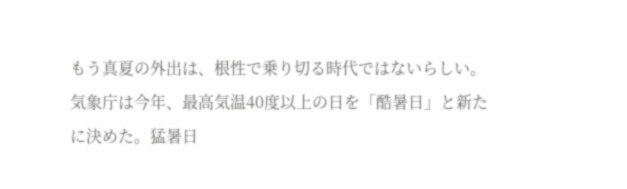もう真夏の外出は、根性で乗り切る時代ではないらしい。気象庁は今年、最高気温40度以上の日を「酷暑日」と新たに決めた。猛暑日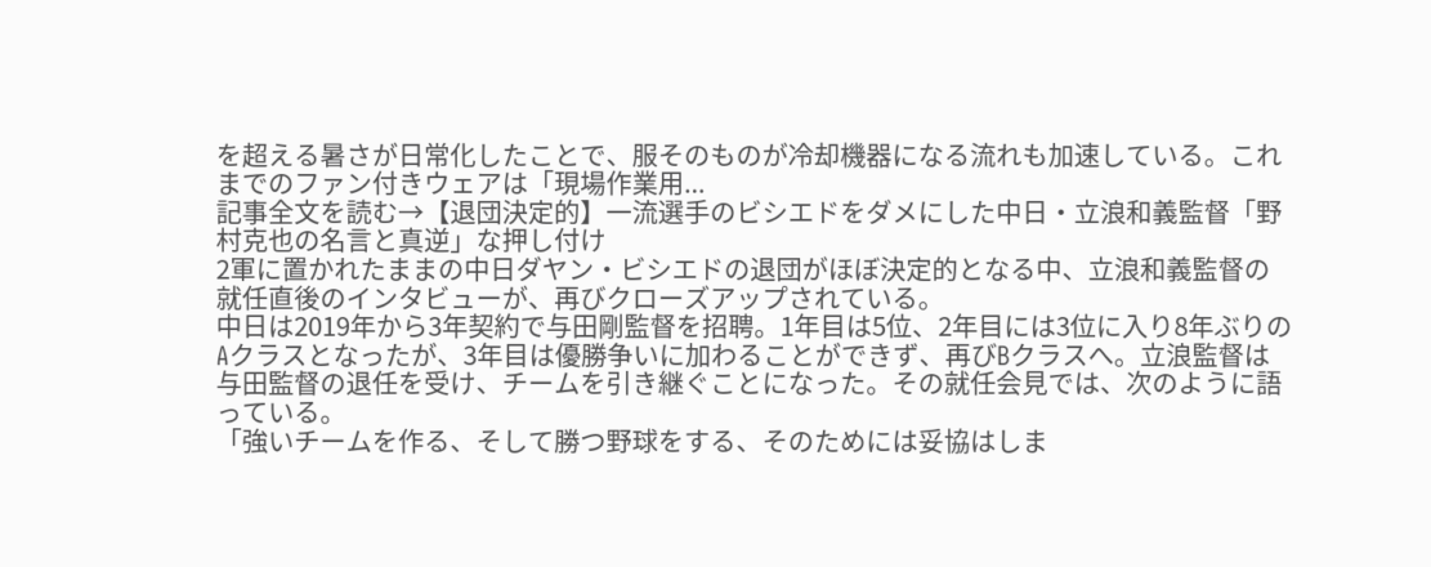を超える暑さが日常化したことで、服そのものが冷却機器になる流れも加速している。これまでのファン付きウェアは「現場作業用...
記事全文を読む→【退団決定的】一流選手のビシエドをダメにした中日・立浪和義監督「野村克也の名言と真逆」な押し付け
2軍に置かれたままの中日ダヤン・ビシエドの退団がほぼ決定的となる中、立浪和義監督の就任直後のインタビューが、再びクローズアップされている。
中日は2019年から3年契約で与田剛監督を招聘。1年目は5位、2年目には3位に入り8年ぶりのAクラスとなったが、3年目は優勝争いに加わることができず、再びBクラスへ。立浪監督は与田監督の退任を受け、チームを引き継ぐことになった。その就任会見では、次のように語っている。
「強いチームを作る、そして勝つ野球をする、そのためには妥協はしま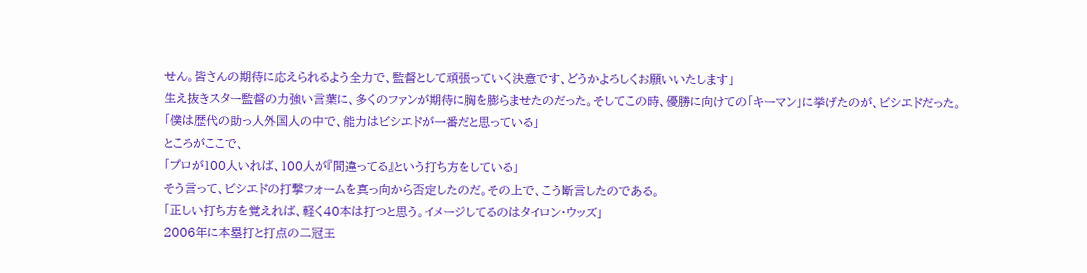せん。皆さんの期待に応えられるよう全力で、監督として頑張っていく決意です、どうかよろしくお願いいたします」
生え抜きスター監督の力強い言葉に、多くのファンが期待に胸を膨らませたのだった。そしてこの時、優勝に向けての「キーマン」に挙げたのが、ビシエドだった。
「僕は歴代の助っ人外国人の中で、能力はビシエドが一番だと思っている」
ところがここで、
「プロが100人いれば、100人が『間違ってる』という打ち方をしている」
そう言って、ビシエドの打撃フォームを真っ向から否定したのだ。その上で、こう断言したのである。
「正しい打ち方を覚えれば、軽く40本は打つと思う。イメージしてるのはタイロン・ウッズ」
2006年に本塁打と打点の二冠王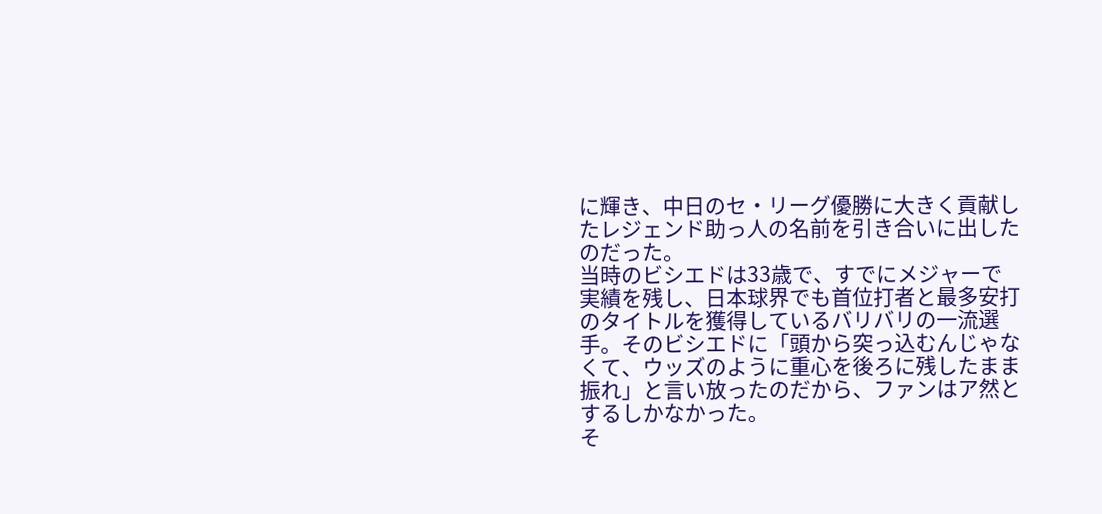に輝き、中日のセ・リーグ優勝に大きく貢献したレジェンド助っ人の名前を引き合いに出したのだった。
当時のビシエドは33歳で、すでにメジャーで実績を残し、日本球界でも首位打者と最多安打のタイトルを獲得しているバリバリの一流選手。そのビシエドに「頭から突っ込むんじゃなくて、ウッズのように重心を後ろに残したまま振れ」と言い放ったのだから、ファンはア然とするしかなかった。
そ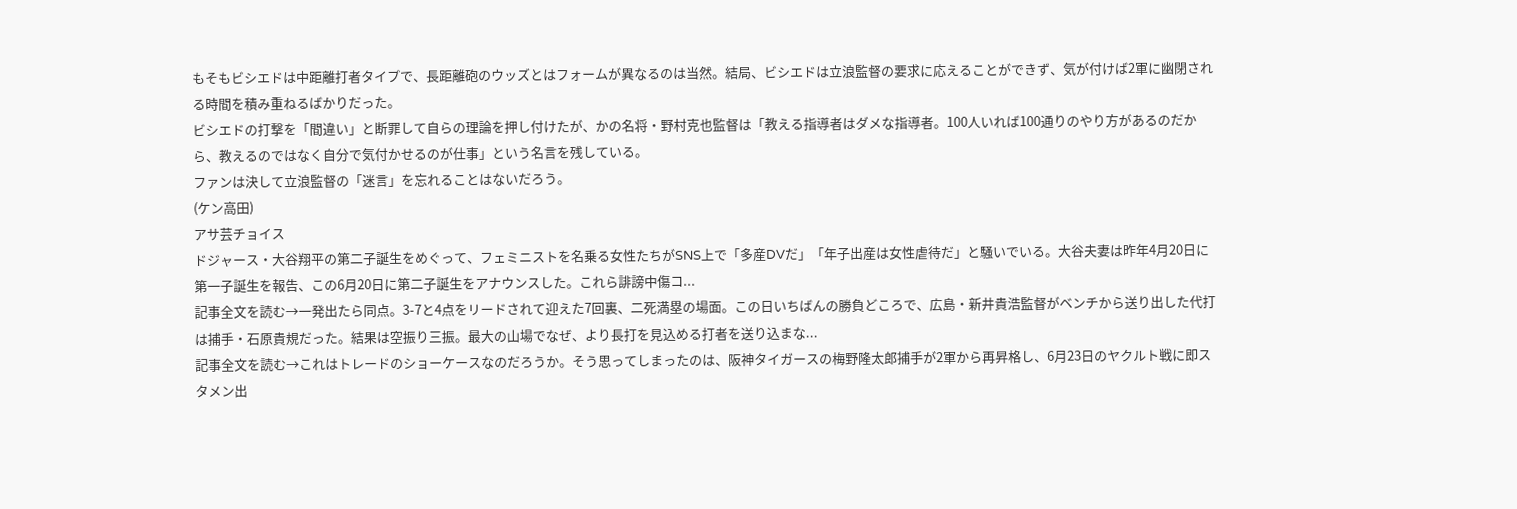もそもビシエドは中距離打者タイプで、長距離砲のウッズとはフォームが異なるのは当然。結局、ビシエドは立浪監督の要求に応えることができず、気が付けば2軍に幽閉される時間を積み重ねるばかりだった。
ビシエドの打撃を「間違い」と断罪して自らの理論を押し付けたが、かの名将・野村克也監督は「教える指導者はダメな指導者。100人いれば100通りのやり方があるのだから、教えるのではなく自分で気付かせるのが仕事」という名言を残している。
ファンは決して立浪監督の「迷言」を忘れることはないだろう。
(ケン高田)
アサ芸チョイス
ドジャース・大谷翔平の第二子誕生をめぐって、フェミニストを名乗る女性たちがSNS上で「多産DVだ」「年子出産は女性虐待だ」と騒いでいる。大谷夫妻は昨年4月20日に第一子誕生を報告、この6月20日に第二子誕生をアナウンスした。これら誹謗中傷コ...
記事全文を読む→一発出たら同点。3-7と4点をリードされて迎えた7回裏、二死満塁の場面。この日いちばんの勝負どころで、広島・新井貴浩監督がベンチから送り出した代打は捕手・石原貴規だった。結果は空振り三振。最大の山場でなぜ、より長打を見込める打者を送り込まな...
記事全文を読む→これはトレードのショーケースなのだろうか。そう思ってしまったのは、阪神タイガースの梅野隆太郎捕手が2軍から再昇格し、6月23日のヤクルト戦に即スタメン出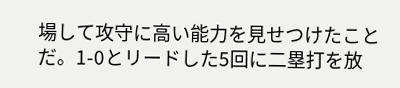場して攻守に高い能力を見せつけたことだ。1-0とリードした5回に二塁打を放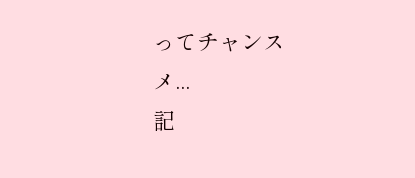ってチャンスメ...
記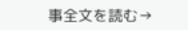事全文を読む→